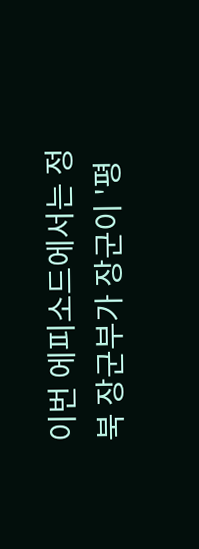이번 에피소드에서는 정북 장군부가 장군이 '평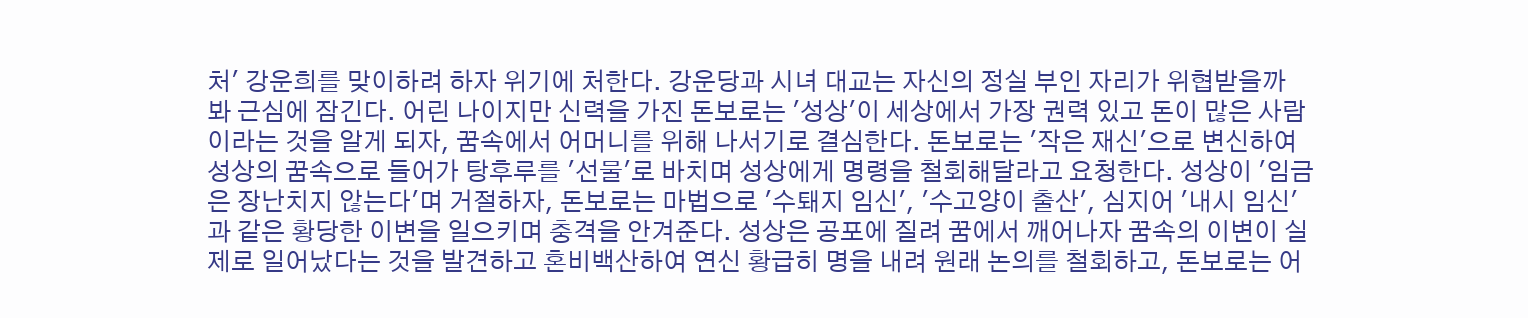처' 강운희를 맞이하려 하자 위기에 처한다. 강운당과 시녀 대교는 자신의 정실 부인 자리가 위협받을까 봐 근심에 잠긴다. 어린 나이지만 신력을 가진 돈보로는 '성상'이 세상에서 가장 권력 있고 돈이 많은 사람이라는 것을 알게 되자, 꿈속에서 어머니를 위해 나서기로 결심한다. 돈보로는 '작은 재신'으로 변신하여 성상의 꿈속으로 들어가 탕후루를 '선물'로 바치며 성상에게 명령을 철회해달라고 요청한다. 성상이 '임금은 장난치지 않는다'며 거절하자, 돈보로는 마법으로 '수퇘지 임신', '수고양이 출산', 심지어 '내시 임신'과 같은 황당한 이변을 일으키며 충격을 안겨준다. 성상은 공포에 질려 꿈에서 깨어나자 꿈속의 이변이 실제로 일어났다는 것을 발견하고 혼비백산하여 연신 황급히 명을 내려 원래 논의를 철회하고, 돈보로는 어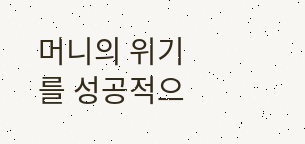머니의 위기를 성공적으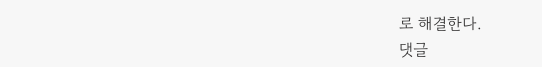로 해결한다.
댓글